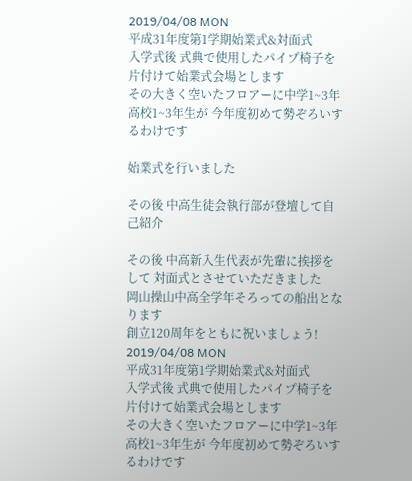2019/04/08 MON
平成31年度第1学期始業式&対面式
入学式後 式典で使用したパイプ椅子を片付けて始業式会場とします
その大きく空いたフロアーに中学1~3年 高校1~3年生が 今年度初めて勢ぞろいするわけです

始業式を行いました

その後 中高生徒会執行部が登壇して自己紹介

その後 中高新入生代表が先輩に挨拶をして 対面式とさせていただきました
岡山操山中高全学年そろっての船出となります
創立120周年をともに祝いましょう!
2019/04/08 MON
平成31年度第1学期始業式&対面式
入学式後 式典で使用したパイプ椅子を片付けて始業式会場とします
その大きく空いたフロアーに中学1~3年 高校1~3年生が 今年度初めて勢ぞろいするわけです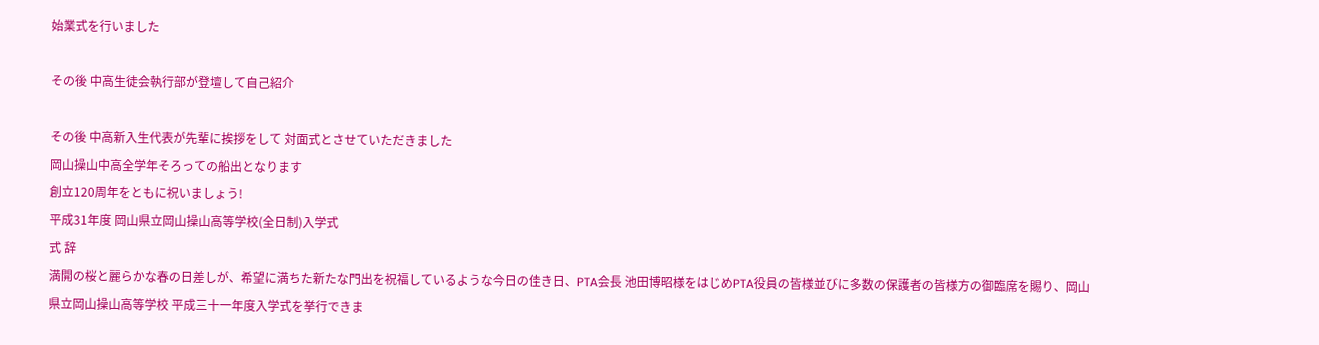始業式を行いました

その後 中高生徒会執行部が登壇して自己紹介

その後 中高新入生代表が先輩に挨拶をして 対面式とさせていただきました
岡山操山中高全学年そろっての船出となります
創立120周年をともに祝いましょう!
平成31年度 岡山県立岡山操山高等学校(全日制)入学式
式 辞
満開の桜と麗らかな春の日差しが、希望に満ちた新たな門出を祝福しているような今日の佳き日、PTA会長 池田博昭様をはじめPTA役員の皆様並びに多数の保護者の皆様方の御臨席を賜り、岡山県立岡山操山高等学校 平成三十一年度入学式を挙行できま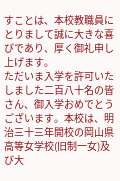すことは、本校教職員にとりまして誠に大きな喜びであり、厚く御礼申し上げます。
ただいま入学を許可いたしました二百八十名の皆さん、御入学おめでとうございます。本校は、明治三十三年開校の岡山県高等女学校(旧制一女)及び大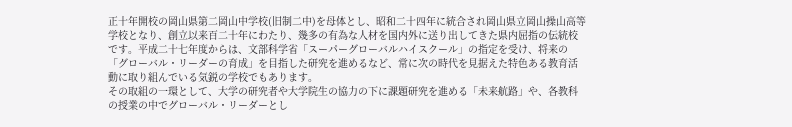正十年開校の岡山県第二岡山中学校(旧制二中)を母体とし、昭和二十四年に統合され岡山県立岡山操山高等学校となり、創立以来百二十年にわたり、幾多の有為な人材を国内外に送り出してきた県内屈指の伝統校です。平成二十七年度からは、文部科学省「スーパーグローバルハイスクール」の指定を受け、将来の「グローバル・リーダーの育成」を目指した研究を進めるなど、常に次の時代を見据えた特色ある教育活動に取り組んでいる気鋭の学校でもあります。
その取組の一環として、大学の研究者や大学院生の協力の下に課題研究を進める「未来航路」や、各教科の授業の中でグローバル・リーダーとし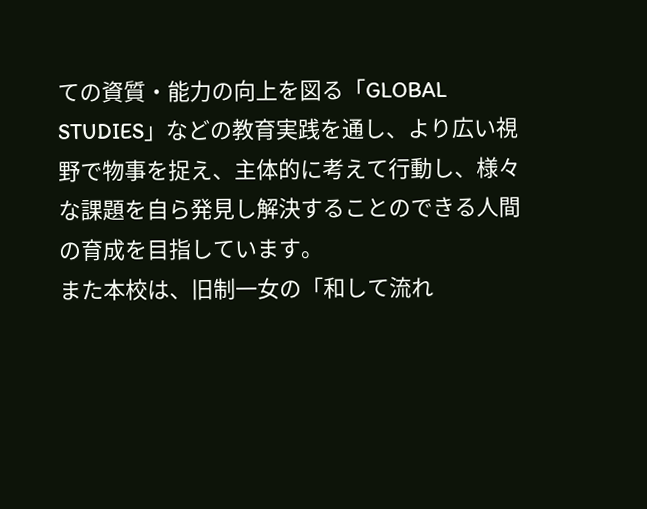ての資質・能力の向上を図る「GLOBAL STUDIES」などの教育実践を通し、より広い視野で物事を捉え、主体的に考えて行動し、様々な課題を自ら発見し解決することのできる人間の育成を目指しています。
また本校は、旧制一女の「和して流れ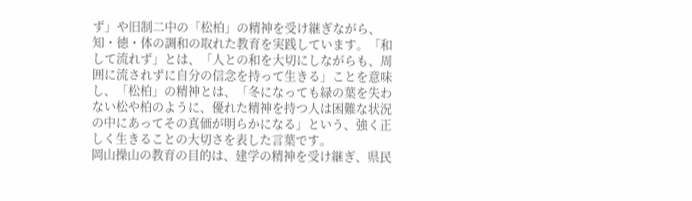ず」や旧制二中の「松柏」の精神を受け継ぎながら、知・徳・体の調和の取れた教育を実践しています。「和して流れず」とは、「人との和を大切にしながらも、周囲に流されずに自分の信念を持って生きる」ことを意味し、「松柏」の精神とは、「冬になっても緑の葉を失わない松や柏のように、優れた精神を持つ人は困難な状況の中にあってその真価が明らかになる」という、強く正しく生きることの大切さを表した言葉です。
岡山操山の教育の目的は、建学の精神を受け継ぎ、県民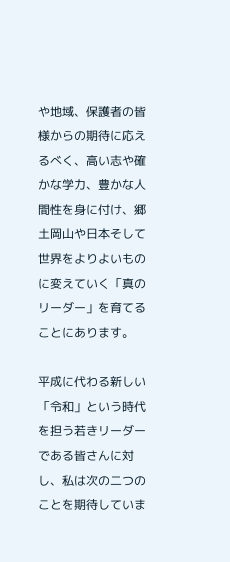や地域、保護者の皆様からの期待に応えるべく、高い志や確かな学力、豊かな人間性を身に付け、郷土岡山や日本そして世界をよりよいものに変えていく「真のリーダー」を育てることにあります。

平成に代わる新しい「令和」という時代を担う若きリーダーである皆さんに対し、私は次の二つのことを期待していま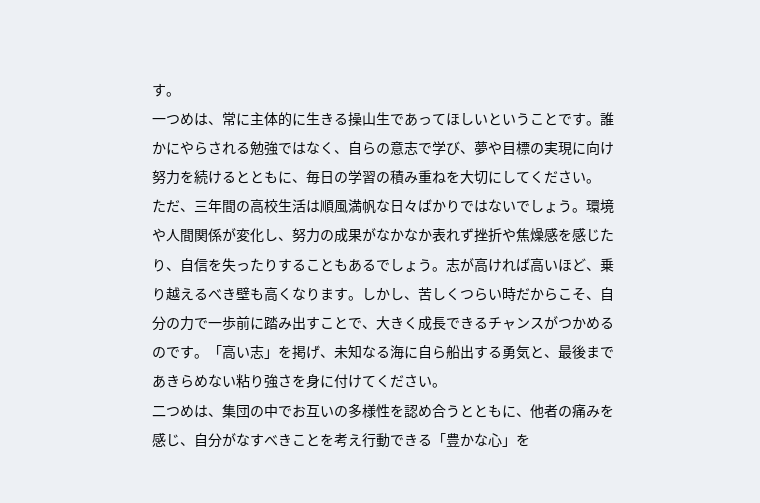す。
一つめは、常に主体的に生きる操山生であってほしいということです。誰かにやらされる勉強ではなく、自らの意志で学び、夢や目標の実現に向け努力を続けるとともに、毎日の学習の積み重ねを大切にしてください。
ただ、三年間の高校生活は順風満帆な日々ばかりではないでしょう。環境や人間関係が変化し、努力の成果がなかなか表れず挫折や焦燥感を感じたり、自信を失ったりすることもあるでしょう。志が高ければ高いほど、乗り越えるべき壁も高くなります。しかし、苦しくつらい時だからこそ、自分の力で一歩前に踏み出すことで、大きく成長できるチャンスがつかめるのです。「高い志」を掲げ、未知なる海に自ら船出する勇気と、最後まであきらめない粘り強さを身に付けてください。
二つめは、集団の中でお互いの多様性を認め合うとともに、他者の痛みを感じ、自分がなすべきことを考え行動できる「豊かな心」を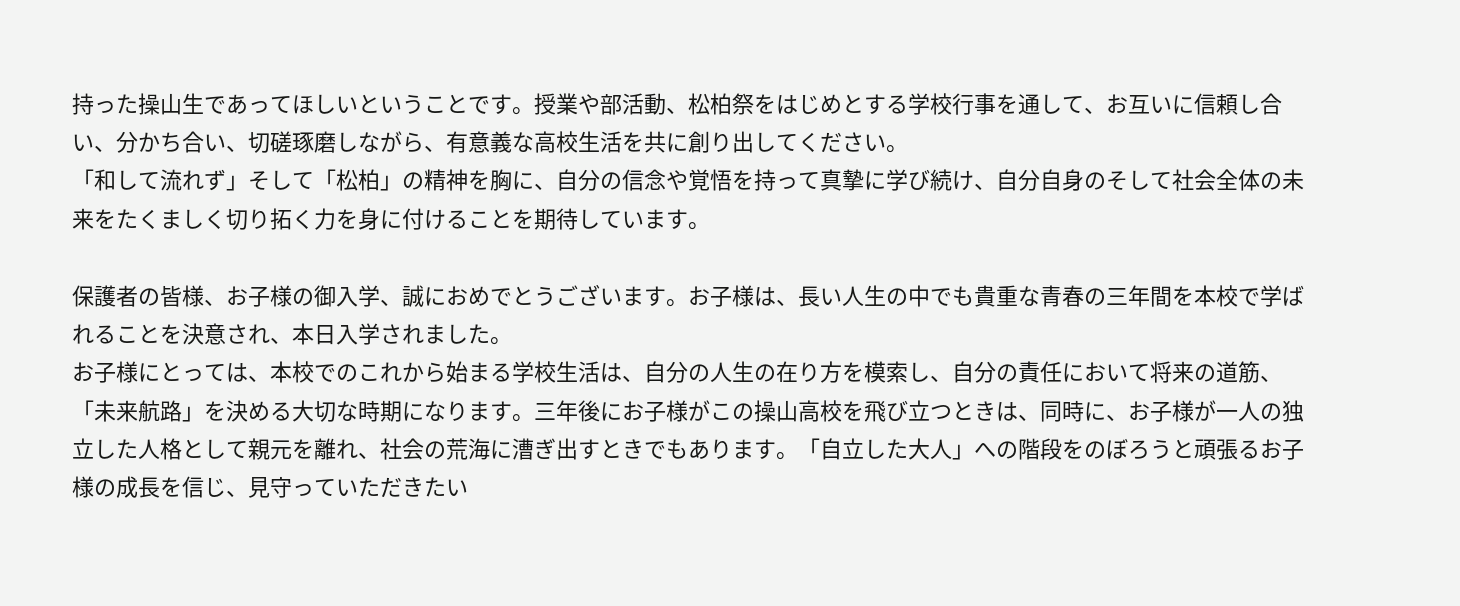持った操山生であってほしいということです。授業や部活動、松柏祭をはじめとする学校行事を通して、お互いに信頼し合い、分かち合い、切磋琢磨しながら、有意義な高校生活を共に創り出してください。
「和して流れず」そして「松柏」の精神を胸に、自分の信念や覚悟を持って真摯に学び続け、自分自身のそして社会全体の未来をたくましく切り拓く力を身に付けることを期待しています。

保護者の皆様、お子様の御入学、誠におめでとうございます。お子様は、長い人生の中でも貴重な青春の三年間を本校で学ばれることを決意され、本日入学されました。
お子様にとっては、本校でのこれから始まる学校生活は、自分の人生の在り方を模索し、自分の責任において将来の道筋、「未来航路」を決める大切な時期になります。三年後にお子様がこの操山高校を飛び立つときは、同時に、お子様が一人の独立した人格として親元を離れ、社会の荒海に漕ぎ出すときでもあります。「自立した大人」への階段をのぼろうと頑張るお子様の成長を信じ、見守っていただきたい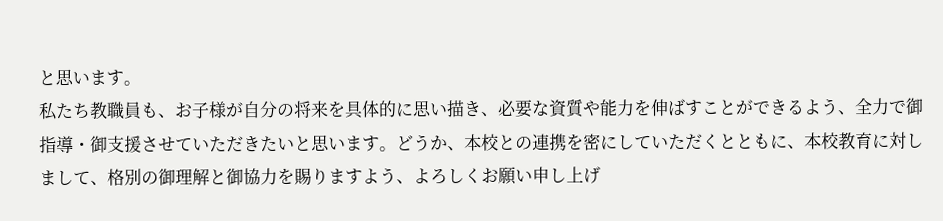と思います。
私たち教職員も、お子様が自分の将来を具体的に思い描き、必要な資質や能力を伸ばすことができるよう、全力で御指導・御支援させていただきたいと思います。どうか、本校との連携を密にしていただくとともに、本校教育に対しまして、格別の御理解と御協力を賜りますよう、よろしくお願い申し上げ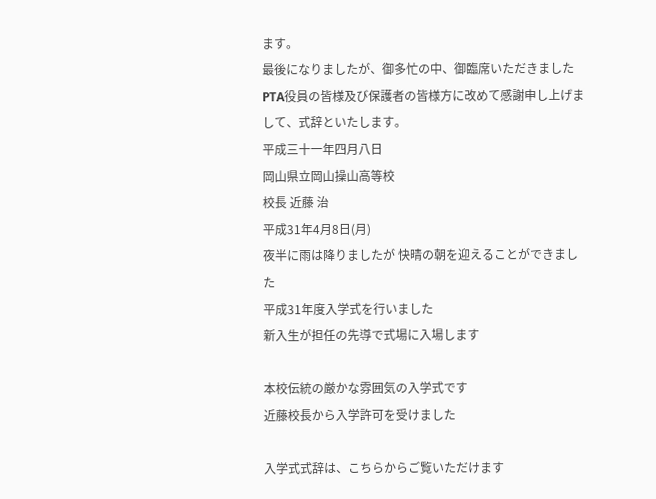ます。
最後になりましたが、御多忙の中、御臨席いただきましたPTA役員の皆様及び保護者の皆様方に改めて感謝申し上げまして、式辞といたします。
平成三十一年四月八日
岡山県立岡山操山高等校
校長 近藤 治
平成31年4月8日(月)
夜半に雨は降りましたが 快晴の朝を迎えることができました
平成31年度入学式を行いました
新入生が担任の先導で式場に入場します

本校伝統の厳かな雰囲気の入学式です
近藤校長から入学許可を受けました

入学式式辞は、こちらからご覧いただけます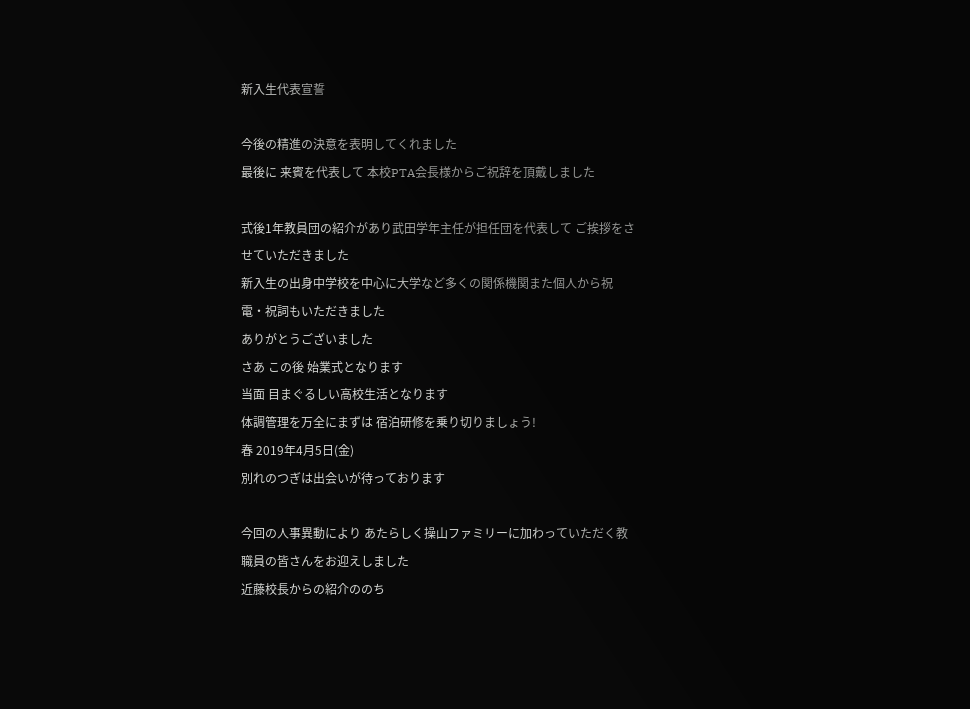新入生代表宣誓

今後の精進の決意を表明してくれました
最後に 来賓を代表して 本校PTA会長様からご祝辞を頂戴しました

式後1年教員団の紹介があり武田学年主任が担任団を代表して ご挨拶をさせていただきました
新入生の出身中学校を中心に大学など多くの関係機関また個人から祝電・祝詞もいただきました
ありがとうございました
さあ この後 始業式となります
当面 目まぐるしい高校生活となります
体調管理を万全にまずは 宿泊研修を乗り切りましょう!
春 2019年4月5日(金)
別れのつぎは出会いが待っております

今回の人事異動により あたらしく操山ファミリーに加わっていただく教職員の皆さんをお迎えしました
近藤校長からの紹介ののち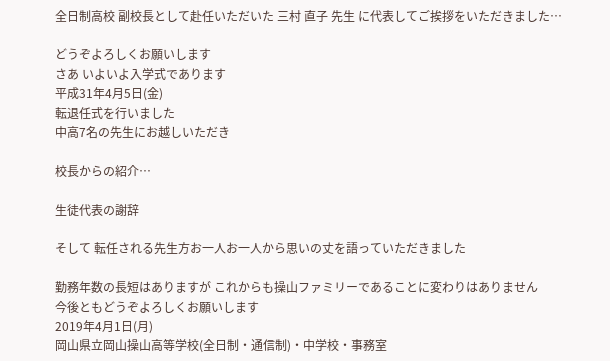全日制高校 副校長として赴任いただいた 三村 直子 先生 に代表してご挨拶をいただきました…

どうぞよろしくお願いします
さあ いよいよ入学式であります
平成31年4月5日(金)
転退任式を行いました
中高7名の先生にお越しいただき

校長からの紹介…

生徒代表の謝辞

そして 転任される先生方お一人お一人から思いの丈を語っていただきました

勤務年数の長短はありますが これからも操山ファミリーであることに変わりはありません
今後ともどうぞよろしくお願いします
2019年4月1日(月)
岡山県立岡山操山高等学校(全日制・通信制)・中学校・事務室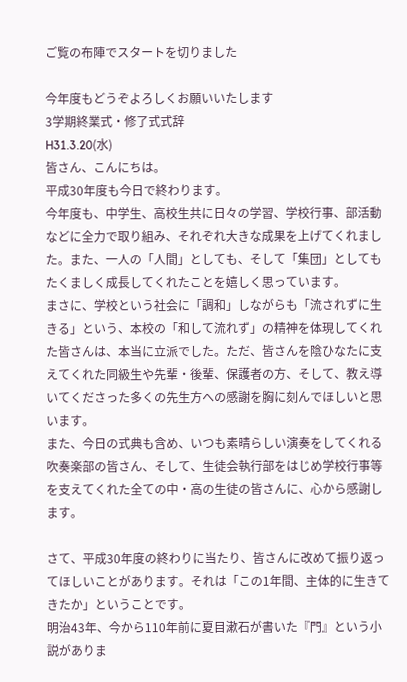ご覧の布陣でスタートを切りました

今年度もどうぞよろしくお願いいたします
3学期終業式・修了式式辞
H31.3.20(水)
皆さん、こんにちは。
平成30年度も今日で終わります。
今年度も、中学生、高校生共に日々の学習、学校行事、部活動などに全力で取り組み、それぞれ大きな成果を上げてくれました。また、一人の「人間」としても、そして「集団」としてもたくましく成長してくれたことを嬉しく思っています。
まさに、学校という社会に「調和」しながらも「流されずに生きる」という、本校の「和して流れず」の精神を体現してくれた皆さんは、本当に立派でした。ただ、皆さんを陰ひなたに支えてくれた同級生や先輩・後輩、保護者の方、そして、教え導いてくださった多くの先生方への感謝を胸に刻んでほしいと思います。
また、今日の式典も含め、いつも素晴らしい演奏をしてくれる吹奏楽部の皆さん、そして、生徒会執行部をはじめ学校行事等を支えてくれた全ての中・高の生徒の皆さんに、心から感謝します。

さて、平成30年度の終わりに当たり、皆さんに改めて振り返ってほしいことがあります。それは「この1年間、主体的に生きてきたか」ということです。
明治43年、今から110年前に夏目漱石が書いた『門』という小説がありま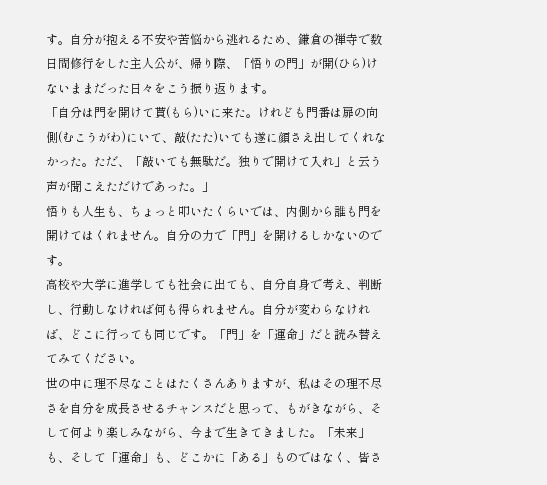す。自分が抱える不安や苦悩から逃れるため、鎌倉の禅寺で数日間修行をした主人公が、帰り際、「悟りの門」が開(ひら)けないままだった日々をこう振り返ります。
「自分は門を開けて貰(もら)いに来た。けれども門番は扉の向側(むこうがわ)にいて、敲(たた)いても遂に顔さえ出してくれなかった。ただ、「敲いても無駄だ。独りで開けて入れ」と云う声が聞こえただけであった。」
悟りも人生も、ちょっと叩いたくらいでは、内側から誰も門を開けてはくれません。自分の力で「門」を開けるしかないのです。
高校や大学に進学しても社会に出ても、自分自身で考え、判断し、行動しなければ何も得られません。自分が変わらなければ、どこに行っても同じです。「門」を「運命」だと読み替えてみてください。
世の中に理不尽なことはたくさんありますが、私はその理不尽さを自分を成長させるチャンスだと思って、もがきながら、そして何より楽しみながら、今まで生きてきました。「未来」も、そして「運命」も、どこかに「ある」ものではなく、皆さ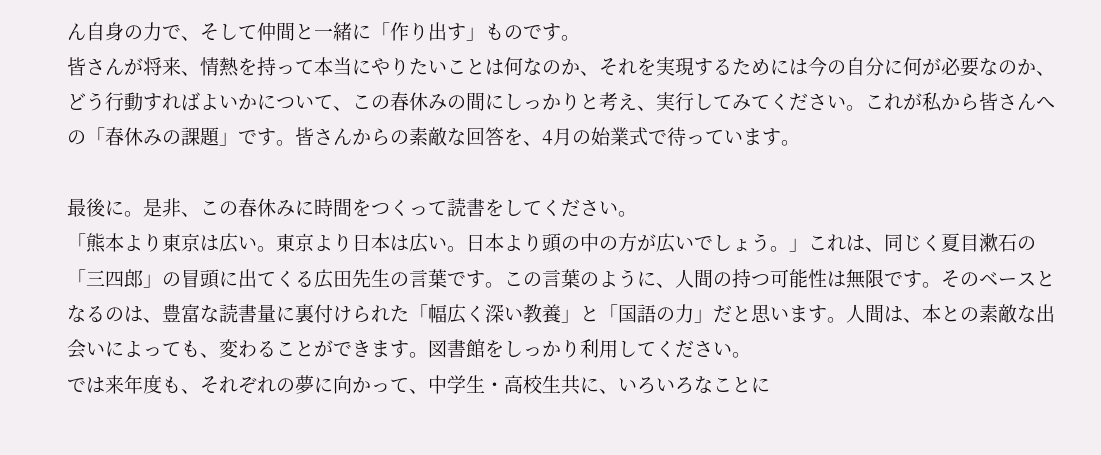ん自身の力で、そして仲間と一緒に「作り出す」ものです。
皆さんが将来、情熱を持って本当にやりたいことは何なのか、それを実現するためには今の自分に何が必要なのか、どう行動すればよいかについて、この春休みの間にしっかりと考え、実行してみてください。これが私から皆さんへの「春休みの課題」です。皆さんからの素敵な回答を、4月の始業式で待っています。

最後に。是非、この春休みに時間をつくって読書をしてください。
「熊本より東京は広い。東京より日本は広い。日本より頭の中の方が広いでしょう。」これは、同じく夏目漱石の「三四郎」の冒頭に出てくる広田先生の言葉です。この言葉のように、人間の持つ可能性は無限です。そのベースとなるのは、豊富な読書量に裏付けられた「幅広く深い教養」と「国語の力」だと思います。人間は、本との素敵な出会いによっても、変わることができます。図書館をしっかり利用してください。
では来年度も、それぞれの夢に向かって、中学生・高校生共に、いろいろなことに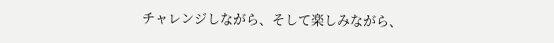チャレンジしながら、そして楽しみながら、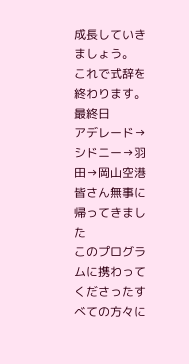成長していきましょう。
これで式辞を終わります。
最終日
アデレード→シドニー→羽田→岡山空港
皆さん無事に帰ってきました
このプログラムに携わってくださったすべての方々に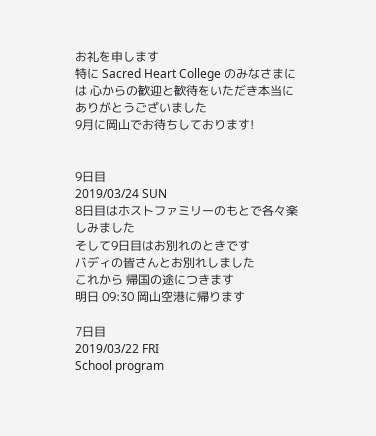お礼を申します
特に Sacred Heart College のみなさまには 心からの歓迎と歓待をいただき本当にありがとうございました
9月に岡山でお待ちしております!


9日目
2019/03/24 SUN
8日目はホストファミリーのもとで各々楽しみました
そして9日目はお別れのときです
バディの皆さんとお別れしました
これから 帰国の途につきます
明日 09:30 岡山空港に帰ります

7日目
2019/03/22 FRI
School program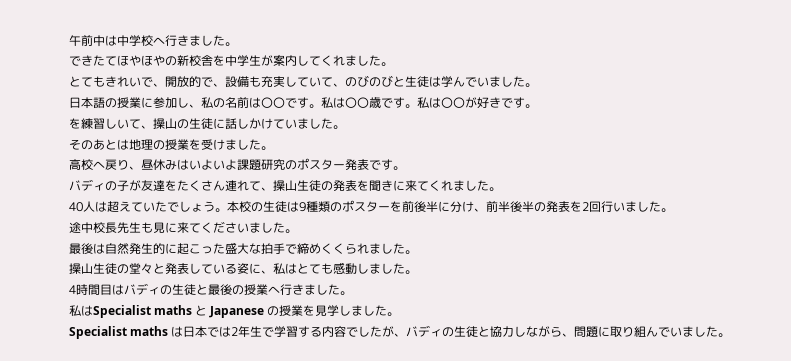午前中は中学校へ行きました。
できたてほやほやの新校舎を中学生が案内してくれました。
とてもきれいで、開放的で、設備も充実していて、のびのびと生徒は学んでいました。
日本語の授業に参加し、私の名前は〇〇です。私は〇〇歳です。私は〇〇が好きです。
を練習しいて、操山の生徒に話しかけていました。
そのあとは地理の授業を受けました。
高校へ戻り、昼休みはいよいよ課題研究のポスター発表です。
バディの子が友達をたくさん連れて、操山生徒の発表を聞きに来てくれました。
40人は超えていたでしょう。本校の生徒は9種類のポスターを前後半に分け、前半後半の発表を2回行いました。
途中校長先生も見に来てくださいました。
最後は自然発生的に起こった盛大な拍手で締めくくられました。
操山生徒の堂々と発表している姿に、私はとても感動しました。
4時間目はバディの生徒と最後の授業へ行きました。
私はSpecialist maths と Japanese の授業を見学しました。
Specialist maths は日本では2年生で学習する内容でしたが、バディの生徒と協力しながら、問題に取り組んでいました。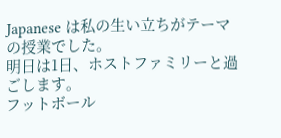Japanese は私の生い立ちがテーマの授業でした。
明日は1日、ホストファミリーと過ごします。
フットボール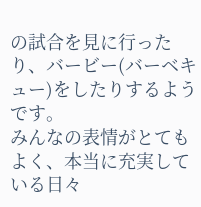の試合を見に行ったり、バービー(バーベキュー)をしたりするようです。
みんなの表情がとてもよく、本当に充実している日々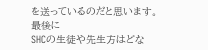を送っているのだと思います。
最後に
SHCの生徒や先生方はどな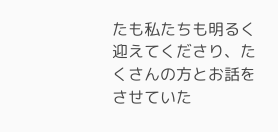たも私たちも明るく迎えてくださり、たくさんの方とお話をさせていた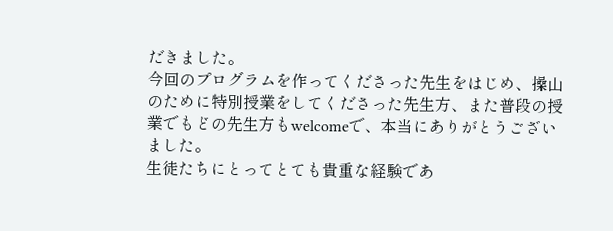だきました。
今回のプログラムを作ってくださった先生をはじめ、操山のために特別授業をしてくださった先生方、また普段の授業でもどの先生方もwelcomeで、本当にありがとうございました。
生徒たちにとってとても貴重な経験であ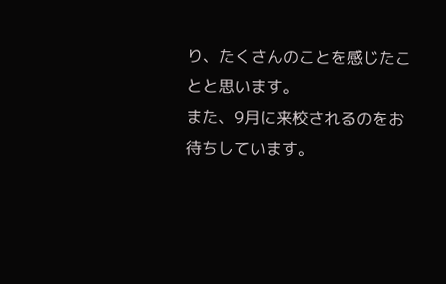り、たくさんのことを感じたことと思います。
また、9月に来校されるのをお待ちしています。